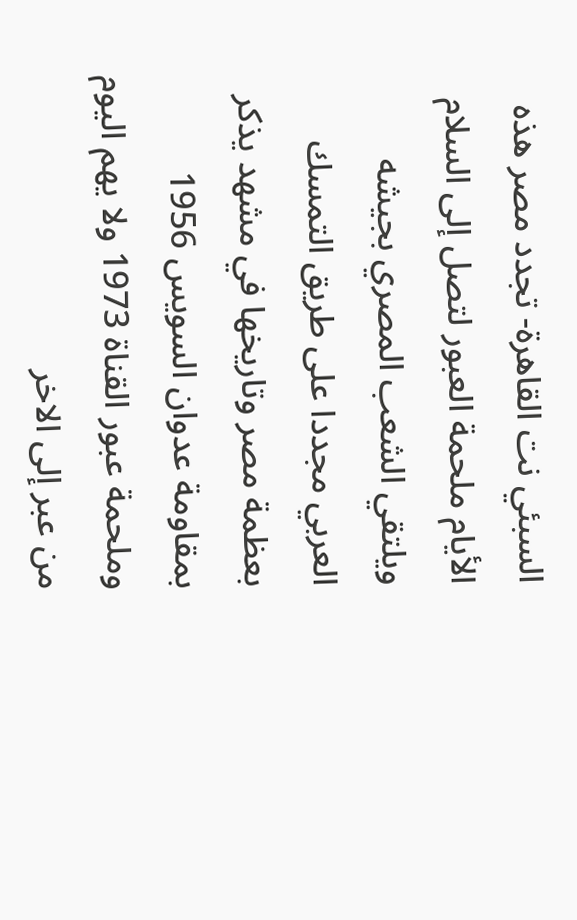السبئي نت القاهرة- تجدد مصر هذه الأيام ملحمة العبور لتصل إلى السلام ويلتقي الشعب المصري بجيشه العربي مجددا على طريق التمسك بعظمة مصر وتاريخها في مشهد يذكر بمقاومة عدوان السويس 1956 وملحمة عبور القناة 1973 ولا يهم اليوم من عبر إلى الاخر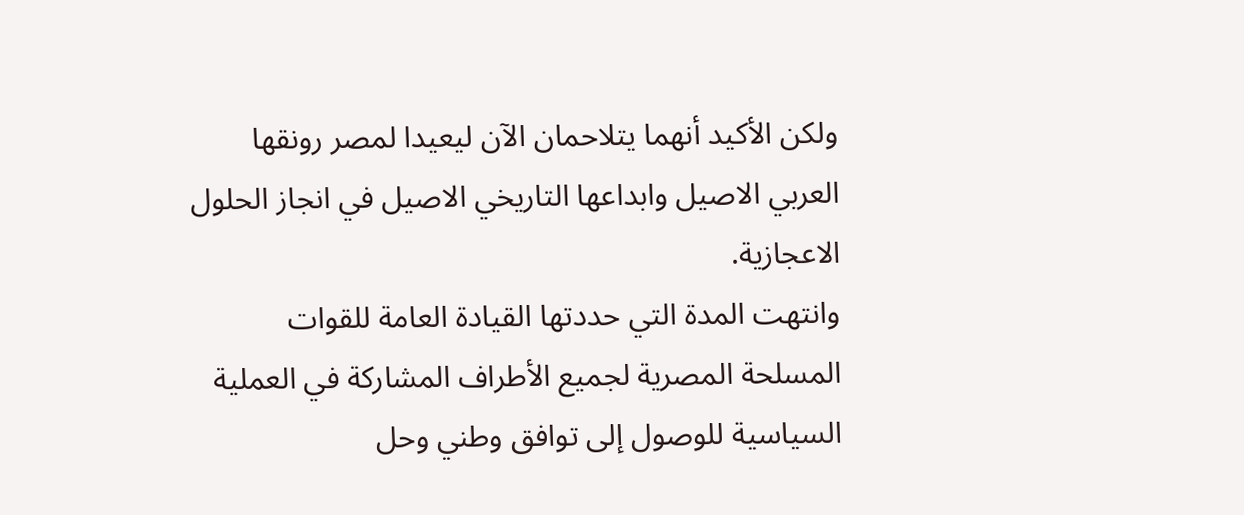ولكن الأكيد أنهما يتلاحمان الآن ليعيدا لمصر رونقها العربي الاصيل وابداعها التاريخي الاصيل في انجاز الحلول الاعجازية.
وانتهت المدة التي حددتها القيادة العامة للقوات المسلحة المصرية لجميع الأطراف المشاركة في العملية السياسية للوصول إلى توافق وطني وحل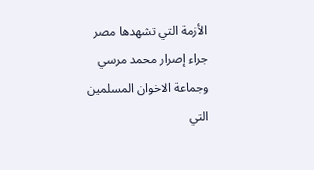الأزمة التي تشهدها مصر جراء إصرار محمد مرسي وجماعة الاخوان المسلمين التي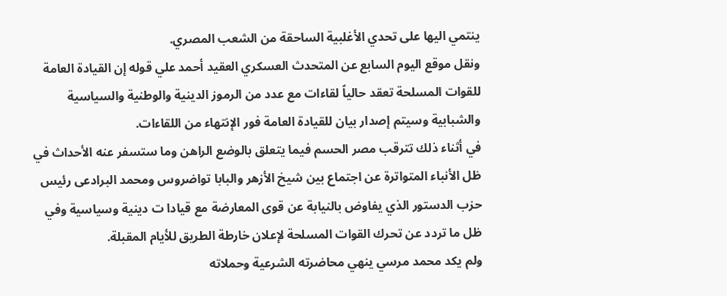ينتمي اليها على تحدي الأغلبية الساحقة من الشعب المصري.
ونقل موقع اليوم السابع عن المتحدث العسكري العقيد أحمد علي قوله إن القيادة العامة للقوات المسلحة تعقد حالياً لقاءات مع عدد من الرموز الدينية والوطنية والسياسية والشبابية وسيتم إصدار بيان للقيادة العامة فور الإنتهاء من اللقاءات.
في أثناء ذلك تترقب مصر الحسم فيما يتعلق بالوضع الراهن وما ستسفر عنه الأحداث في ظل الأنباء المتواترة عن اجتماع بين شيخ الأزهر والبابا تواضروس ومحمد البرادعى رئيس حزب الدستور الذي يفاوض بالنيابة عن قوى المعارضة مع قيادا ت دينية وسياسية وفي ظل ما تردد عن تحرك القوات المسلحة لإعلان خارطة الطريق للأيام المقبلة.
ولم يكد محمد مرسي ينهي محاضرته الشرعية وحملاته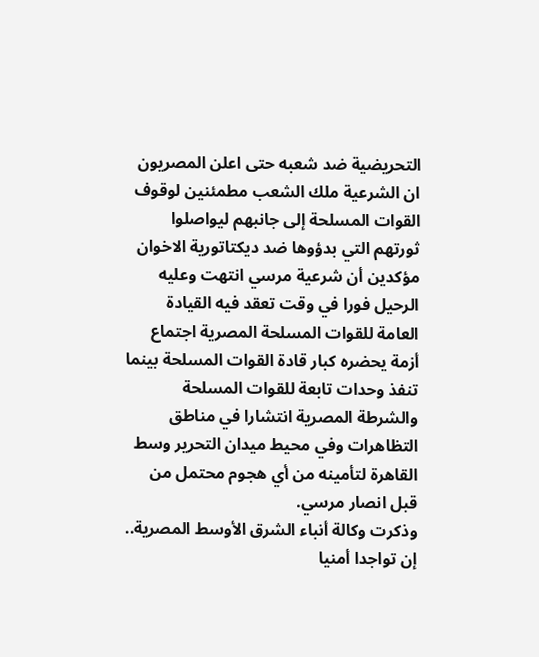التحريضية ضد شعبه حتى اعلن المصريون ان الشرعية ملك الشعب مطمئنين لوقوف القوات المسلحة إلى جانبهم ليواصلوا ثورتهم التي بدؤوها ضد ديكتاتورية الاخوان مؤكدين أن شرعية مرسي انتهت وعليه الرحيل فورا في وقت تعقد فيه القيادة العامة للقوات المسلحة المصرية اجتماع أزمة يحضره كبار قادة القوات المسلحة بينما تنفذ وحدات تابعة للقوات المسلحة والشرطة المصرية انتشارا في مناطق التظاهرات وفي محيط ميدان التحرير وسط القاهرة لتأمينه من أي هجوم محتمل من قبل انصار مرسي.
وذكرت وكالة أنباء الشرق الأوسط المصرية.. إن تواجدا أمنيا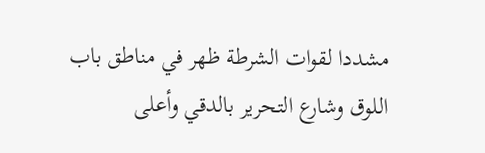مشددا لقوات الشرطة ظهر في مناطق باب اللوق وشارع التحرير بالدقي وأعلى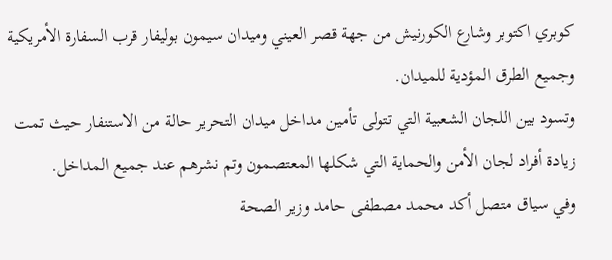كوبري اكتوبر وشارع الكورنيش من جهة قصر العيني وميدان سيمون بوليفار قرب السفارة الأمريكية وجميع الطرق المؤدية للميدان.
وتسود بين اللجان الشعبية التي تتولى تأمين مداخل ميدان التحرير حالة من الاستنفار حيث تمت زيادة أفراد لجان الأمن والحماية التي شكلها المعتصمون وتم نشرهم عند جميع المداخل.
وفي سياق متصل أكد محمد مصطفى حامد وزير الصحة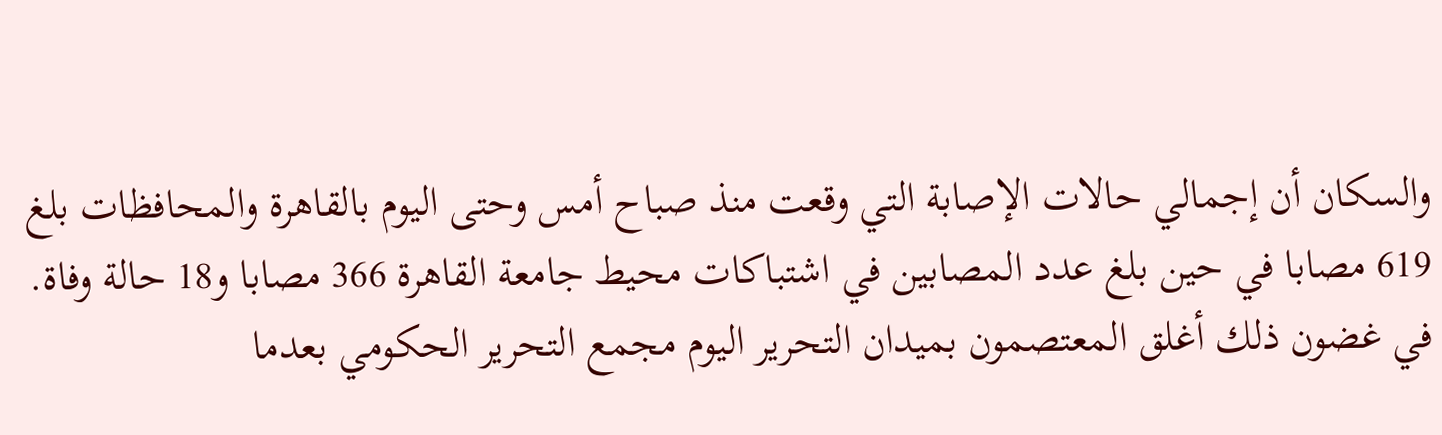والسكان أن إجمالي حالات الإصابة التي وقعت منذ صباح أمس وحتى اليوم بالقاهرة والمحافظات بلغ 619 مصابا في حين بلغ عدد المصابين في اشتباكات محيط جامعة القاهرة 366 مصابا و18 حالة وفاة.
في غضون ذلك أغلق المعتصمون بميدان التحرير اليوم مجمع التحرير الحكومي بعدما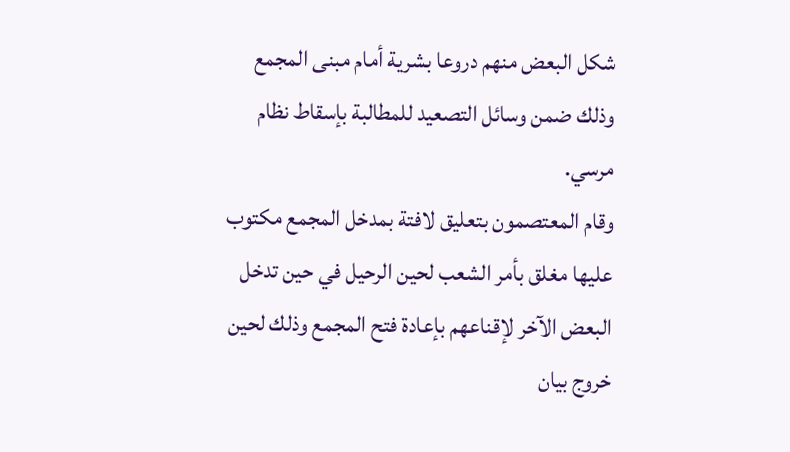شكل البعض منهم دروعا بشرية أمام مبنى المجمع وذلك ضمن وسائل التصعيد للمطالبة بإسقاط نظام مرسي.
وقام المعتصمون بتعليق لافتة بمدخل المجمع مكتوب عليها مغلق بأمر الشعب لحين الرحيل في حين تدخل البعض الآخر لإقناعهم بإعادة فتح المجمع وذلك لحين خروج بيان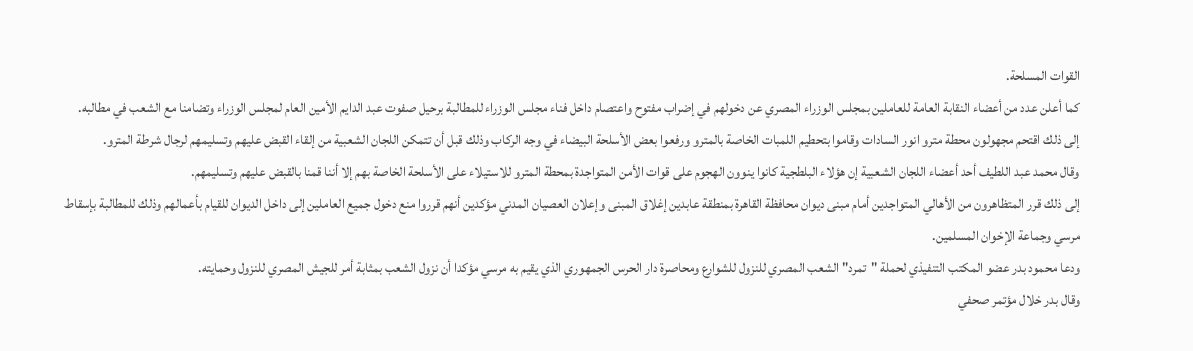القوات المسلحة.
كما أعلن عدد من أعضاء النقابة العامة للعاملين بمجلس الوزراء المصري عن دخولهم في إضراب مفتوح واعتصام داخل فناء مجلس الوزراء للمطالبة برحيل صفوت عبد الدايم الأمين العام لمجلس الوزراء وتضامنا مع الشعب في مطالبه.
إلى ذلك اقتحم مجهولون محطة مترو انور السادات وقاموا بتحطيم اللمبات الخاصة بالمترو ورفعوا بعض الأسلحة البيضاء في وجه الركاب وذلك قبل أن تتمكن اللجان الشعبية من إلقاء القبض عليهم وتسليمهم لرجال شرطة المترو.
وقال محمد عبد اللطيف أحد أعضاء اللجان الشعبية إن هؤلاء البلطجية كانوا ينوون الهجوم على قوات الأمن المتواجدة بمحطة المترو للاستيلاء على الأسلحة الخاصة بهم إلا أننا قمنا بالقبض عليهم وتسليمهم.
إلى ذلك قرر المتظاهرون من الأهالي المتواجدين أمام مبنى ديوان محافظة القاهرة بمنطقة عابدين إغلاق المبنى وإعلان العصيان المدني مؤكدين أنهم قرروا منع دخول جميع العاملين إلى داخل الديوان للقيام بأعمالهم وذلك للمطالبة بإسقاط مرسي وجماعة الإخوان المسلمين.
ودعا محمود بدر عضو المكتب التنفيذي لحملة "تمرد" الشعب المصري للنزول للشوارع ومحاصرة دار الحرس الجمهوري الذي يقيم به مرسي مؤكدا أن نزول الشعب بمثابة أمر للجيش المصري للنزول وحمايته.
وقال بدر خلال مؤتمر صحفي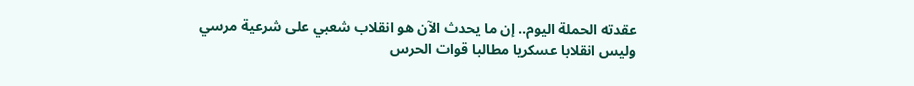عقدته الحملة اليوم.. إن ما يحدث الآن هو انقلاب شعبي على شرعية مرسي وليس انقلابا عسكريا مطالبا قوات الحرس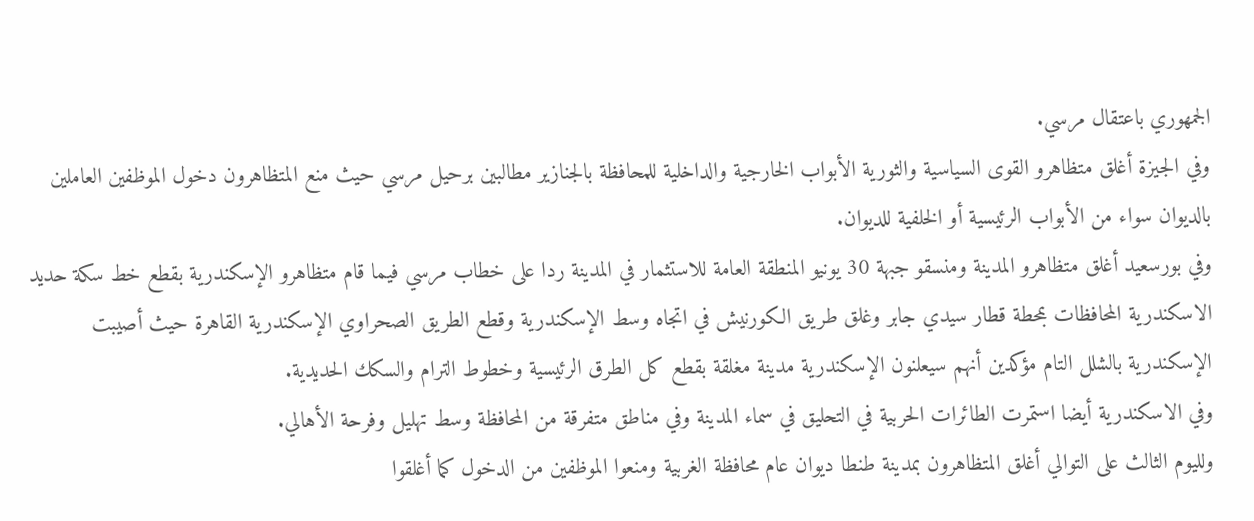الجمهوري باعتقال مرسي.
وفي الجيزة أغلق متظاهرو القوى السياسية والثورية الأبواب الخارجية والداخلية للمحافظة بالجنازير مطالبين برحيل مرسي حيث منع المتظاهرون دخول الموظفين العاملين بالديوان سواء من الأبواب الرئيسية أو الخلفية للديوان.
وفي بورسعيد أغلق متظاهرو المدينة ومنسقو جبهة 30 يونيو المنطقة العامة للاستثمار في المدينة ردا على خطاب مرسي فيما قام متظاهرو الإسكندرية بقطع خط سكة حديد الاسكندرية المحافظات بمحطة قطار سيدي جابر وغلق طريق الكورنيش في اتجاه وسط الإسكندرية وقطع الطريق الصحراوي الإسكندرية القاهرة حيث أصيبت الإسكندرية بالشلل التام مؤكدين أنهم سيعلنون الإسكندرية مدينة مغلقة بقطع كل الطرق الرئيسية وخطوط الترام والسكك الحديدية.
وفي الاسكندرية أيضا استمرت الطائرات الحربية في التحليق في سماء المدينة وفي مناطق متفرقة من المحافظة وسط تهليل وفرحة الأهالي.
ولليوم الثالث على التوالي أغلق المتظاهرون بمدينة طنطا ديوان عام محافظة الغربية ومنعوا الموظفين من الدخول كما أغلقوا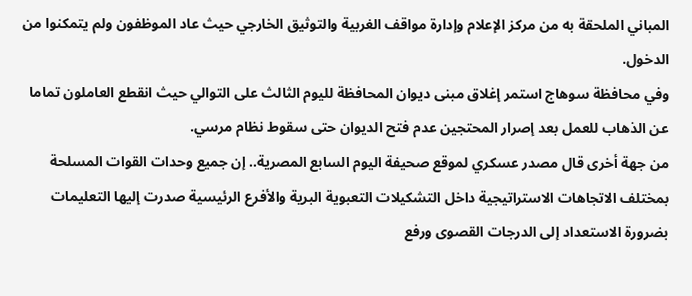المباني الملحقة به من مركز الإعلام وإدارة مواقف الغربية والتوثيق الخارجي حيث عاد الموظفون ولم يتمكنوا من الدخول.
وفي محافظة سوهاج استمر إغلاق مبنى ديوان المحافظة لليوم الثالث على التوالي حيث انقطع العاملون تماما عن الذهاب للعمل بعد إصرار المحتجين عدم فتح الديوان حتى سقوط نظام مرسي.
من جهة أخرى قال مصدر عسكري لموقع صحيفة اليوم السابع المصرية.. إن جميع وحدات القوات المسلحة بمختلف الاتجاهات الاستراتيجية داخل التشكيلات التعبوية البرية والأفرع الرئيسية صدرت إليها التعليمات بضرورة الاستعداد إلى الدرجات القصوى ورفع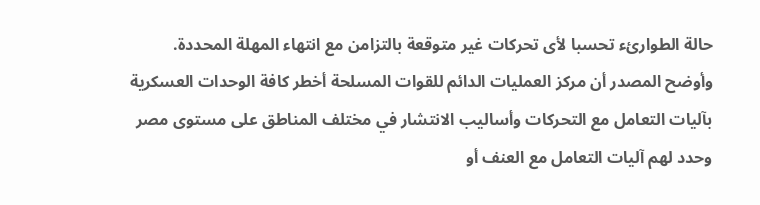حالة الطوارئء تحسبا لأى تحركات غير متوقعة بالتزامن مع انتهاء المهلة المحددة.
وأوضح المصدر أن مركز العمليات الدائم للقوات المسلحة أخطر كافة الوحدات العسكرية بآليات التعامل مع التحركات وأساليب الانتشار في مختلف المناطق على مستوى مصر وحدد لهم آليات التعامل مع العنف أو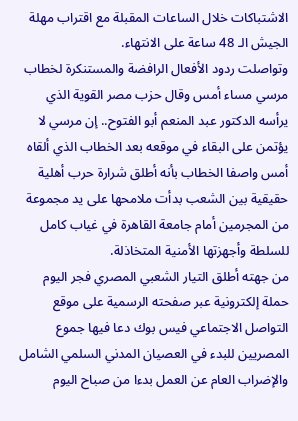الاشتباكات خلال الساعات المقبلة مع اقتراب مهلة الجيش الـ 48 ساعة على الانتهاء.
وتواصلت ردود الأفعال الرافضة والمستنكرة لخطاب مرسي مساء أمس وقال حزب مصر القوية الذي يرأسه الدكتور عبد المنعم أبو الفتوح.. إن مرسي لا يؤتمن على البقاء في موقعه بعد الخطاب الذي ألقاه أمس واصفا الخطاب بأنه أطلق شرارة حرب أهلية حقيقية بين الشعب بدأت ملامحها على يد مجموعة من المجرمين أمام جامعة القاهرة في غياب كامل للسلطة وأجهزتها الأمنية المتخاذلة.
من جهته أطلق التيار الشعبي المصري فجر اليوم حملة إلكترونية عبر صفحته الرسمية على موقع التواصل الاجتماعي فيس بوك دعا فيها جموع المصريين للبدء في العصيان المدني السلمي الشامل والإضراب العام عن العمل بدءا من صباح اليوم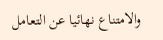والامتناع نهائيا عن التعامل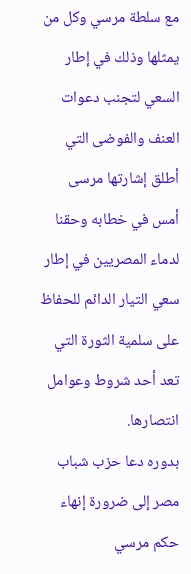مع سلطة مرسي وكل من يمثلها وذلك في إطار السعي لتجنب دعوات العنف والفوضى التي أطلق إشارتها مرسى أمس في خطابه وحقنا لدماء المصريين في إطار سعي التيار الدائم للحفاظ على سلمية الثورة التي تعد أحد شروط وعوامل انتصارها.
بدوره دعا حزب شباب مصر إلى ضرورة إنهاء حكم مرسي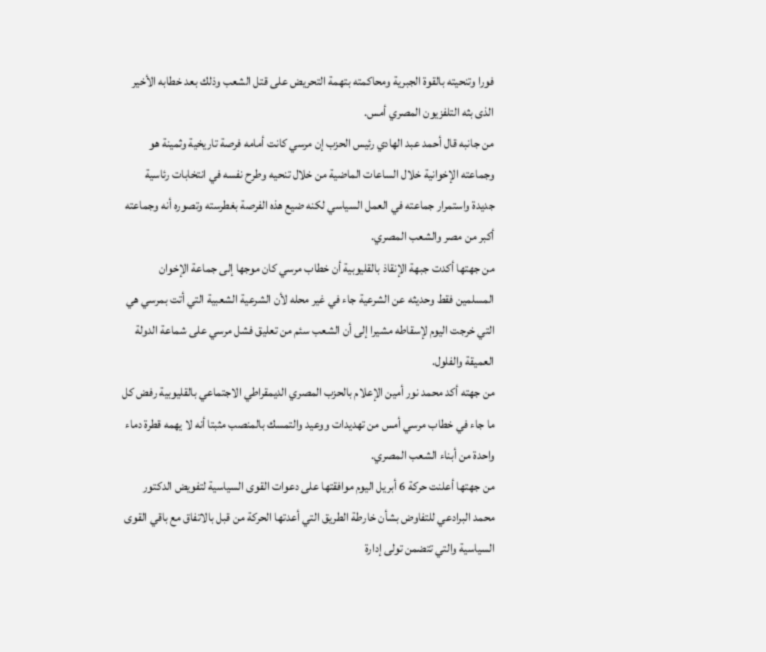فورا وتنحيته بالقوة الجبرية ومحاكمته بتهمة التحريض على قتل الشعب وذلك بعد خطابه الأخير الذى بثه التلفزيون المصري أمس.
من جانبه قال أحمد عبد الهادي رئيس الحزب إن مرسي كانت أمامه فرصة تاريخية وثمينة هو وجماعته الإخوانية خلال الساعات الماضية من خلال تنحيه وطرح نفسه في انتخابات رئاسية جديدة واستمرار جماعته في العمل السياسي لكنه ضيع هذه الفرصة بغطرسته وتصوره أنه وجماعته أكبر من مصر والشعب المصري.
من جهتها أكدت جبهة الإنقاذ بالقليوبية أن خطاب مرسي كان موجها إلى جماعة الإخوان المسلمين فقط وحديثه عن الشرعية جاء في غير محله لأن الشرعية الشعبية التي أتت بمرسي هي التي خرجت اليوم لإسقاطه مشيرا إلى أن الشعب سئم من تعليق فشل مرسي على شماعة الدولة العميقة والفلول.
من جهته أكد محمد نور أمين الإعلام بالحزب المصري الديمقراطي الاجتماعي بالقليوبية رفض كل ما جاء في خطاب مرسي أمس من تهديدات ووعيد والتمسك بالمنصب مثبتا أنه لا يهمه قطرة دماء واحدة من أبناء الشعب المصري.
من جهتها أعلنت حركة 6 أبريل اليوم موافقتها على دعوات القوى السياسية لتفويض الدكتور محمد البرادعي للتفاوض بشأن خارطة الطريق التي أعدتها الحركة من قبل بالاتفاق مع باقي القوى السياسية والتي تتضمن تولى إدارة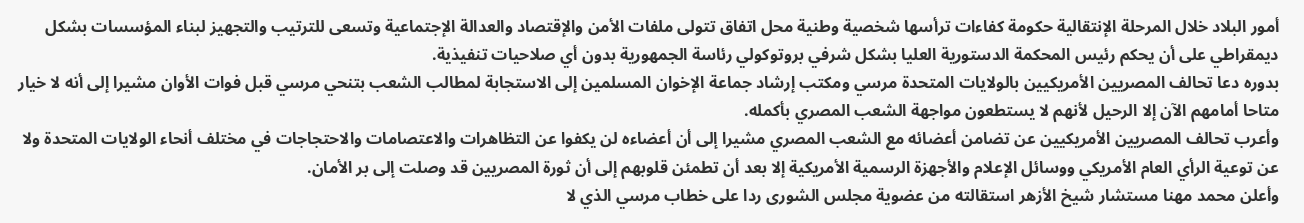أمور البلاد خلال المرحلة الإنتقالية حكومة كفاءات ترأسها شخصية وطنية محل اتفاق تتولى ملفات الأمن والإقتصاد والعدالة الإجتماعية وتسعى للترتيب والتجهيز لبناء المؤسسات بشكل ديمقراطي على أن يحكم رئيس المحكمة الدستورية العليا بشكل شرفي بروتوكولي رئاسة الجمهورية بدون أي صلاحيات تنفيذية.
بدوره دعا تحالف المصريين الأمريكيين بالولايات المتحدة مرسي ومكتب إرشاد جماعة الإخوان المسلمين إلى الاستجابة لمطالب الشعب بتنحي مرسي قبل فوات الأوان مشيرا إلى أنه لا خيار متاحا أمامهم الآن إلا الرحيل لأنهم لا يستطعون مواجهة الشعب المصري بأكمله.
وأعرب تحالف المصريين الأمريكيين عن تضامن أعضائه مع الشعب المصري مشيرا إلى أن أعضاءه لن يكفوا عن التظاهرات والاعتصامات والاحتجاجات في مختلف أنحاء الولايات المتحدة ولا عن توعية الرأي العام الأمريكي ووسائل الإعلام والأجهزة الرسمية الأمريكية إلا بعد أن تطمئن قلوبهم إلى أن ثورة المصريين قد وصلت إلى بر الأمان.
وأعلن محمد مهنا مستشار شيخ الأزهر استقالته من عضوية مجلس الشورى ردا على خطاب مرسي الذي لا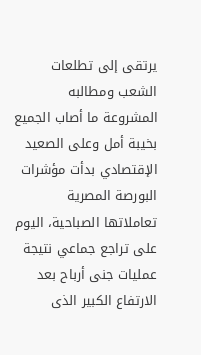يرتقى إلى تطلعات الشعب ومطالبه المشروعة ما أصاب الجميع بخيبة أمل وعلى الصعيد الإقتصادي بدأت مؤشرات البورصة المصرية تعاملاتها الصباحية، اليوم على تراجع جماعي نتيجة عمليات جنى أرباح بعد الارتفاع الكبير الذى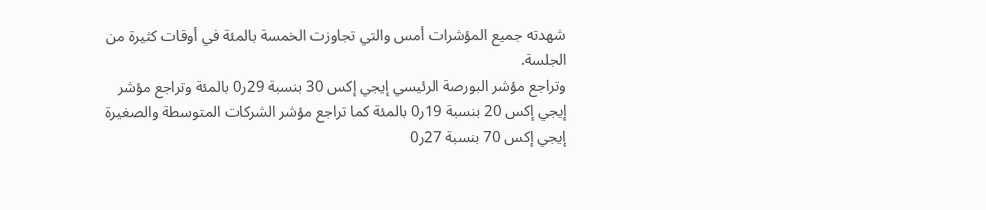شهدته جميع المؤشرات أمس والتي تجاوزت الخمسة بالمئة في أوقات كثيرة من الجلسة.
وتراجع مؤشر البورصة الرئيسي إيجي إكس 30 بنسبة 29ر0 بالمئة وتراجع مؤشر إيجي إكس 20 بنسبة 19ر0 بالمئة كما تراجع مؤشر الشركات المتوسطة والصغيرة إيجي إكس 70 بنسبة 27ر0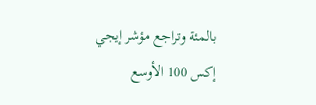بالمئة وتراجع مؤشر إيجي إكس 100 الأوسع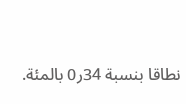نطاقا بنسبة 34ر0 بالمئة.